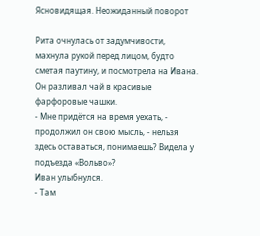Ясновидящая. Неожиданный поворот

Рита очнулась от задумчивости, махнула рукой перед лицом, будто сметая паутину, и посмотрела на Ивана.
Он разливал чай в красивые фарфоровые чашки.
- Мне придётся на время уехать, - продолжил он свою мысль, - нельзя здесь оставаться, понимаешь? Видела у подъезда «Вольво»?
Иван улыбнулся.
- Там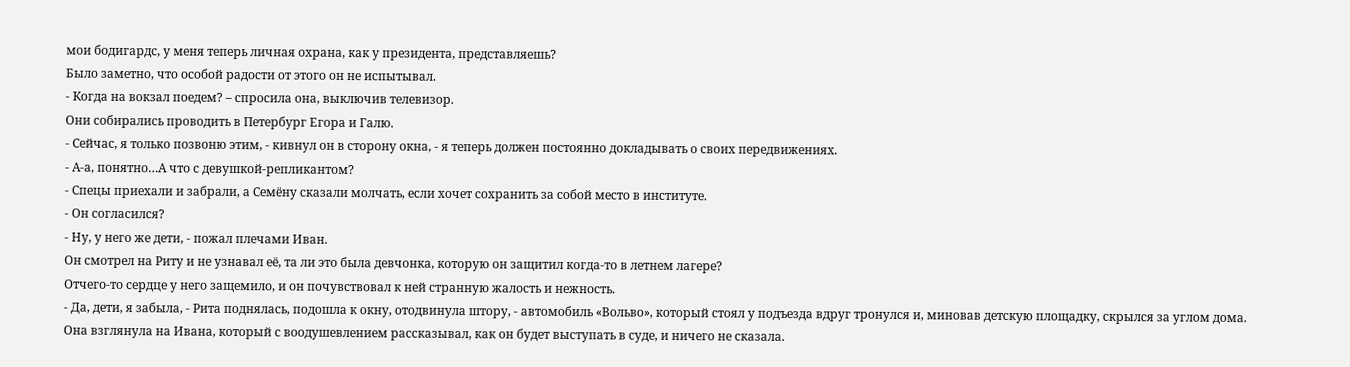мои бодигардс, у меня теперь личная охрана, как у президента, представляешь?
Было заметно, что особой радости от этого он не испытывал.
- Когда на вокзал поедем? – спросила она, выключив телевизор.
Они собирались проводить в Петербург Егора и Галю.
- Сейчас, я только позвоню этим, - кивнул он в сторону окна, - я теперь должен постоянно докладывать о своих передвижениях.
- А-а, понятно…А что с девушкой-репликантом?
- Спецы приехали и забрали, а Семёну сказали молчать, если хочет сохранить за собой место в институте.
- Он согласился?
- Ну, у него же дети, - пожал плечами Иван.
Он смотрел на Риту и не узнавал её, та ли это была девчонка, которую он защитил когда-то в летнем лагере?
Отчего-то сердце у него защемило, и он почувствовал к ней странную жалость и нежность.
- Да, дети, я забыла, - Рита поднялась, подошла к окну, отодвинула штору, - автомобиль «Вольво», который стоял у подъезда вдруг тронулся и, миновав детскую площадку, скрылся за углом дома.
Она взглянула на Ивана, который с воодушевлением рассказывал, как он будет выступать в суде, и ничего не сказала.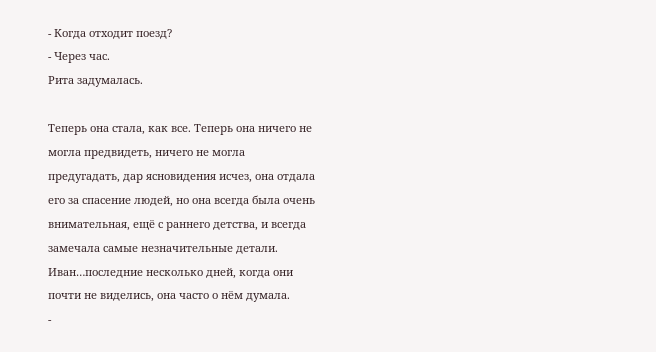- Когда отходит поезд?
- Через час.
Рита задумалась.

Теперь она стала, как все. Теперь она ничего не могла предвидеть, ничего не могла предугадать, дар ясновидения исчез, она отдала его за спасение людей, но она всегда была очень внимательная, ещё с раннего детства, и всегда замечала самые незначительные детали.
Иван…последние несколько дней, когда они почти не виделись, она часто о нём думала.
-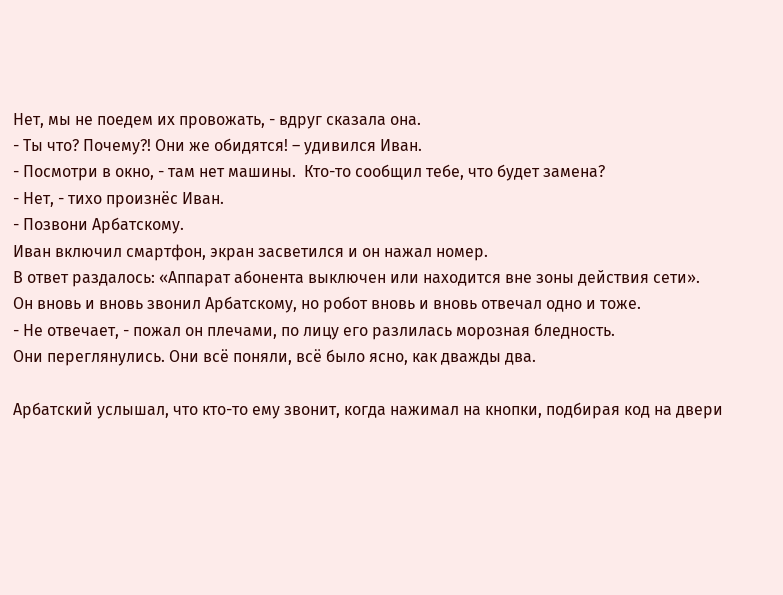Нет, мы не поедем их провожать, - вдруг сказала она.
- Ты что? Почему?! Они же обидятся! – удивился Иван.
- Посмотри в окно, - там нет машины.  Кто-то сообщил тебе, что будет замена?
- Нет, - тихо произнёс Иван.
- Позвони Арбатскому.
Иван включил смартфон, экран засветился и он нажал номер.
В ответ раздалось: «Аппарат абонента выключен или находится вне зоны действия сети».
Он вновь и вновь звонил Арбатскому, но робот вновь и вновь отвечал одно и тоже.
- Не отвечает, - пожал он плечами, по лицу его разлилась морозная бледность.
Они переглянулись. Они всё поняли, всё было ясно, как дважды два.

Арбатский услышал, что кто-то ему звонит, когда нажимал на кнопки, подбирая код на двери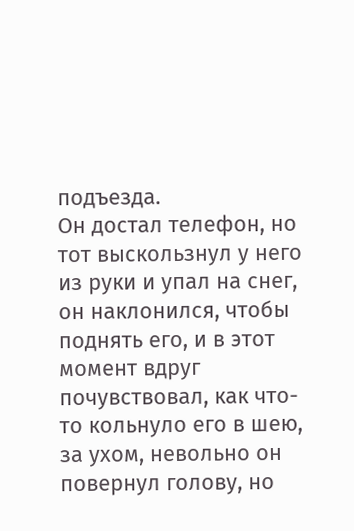подъезда.
Он достал телефон, но тот выскользнул у него из руки и упал на снег, он наклонился, чтобы поднять его, и в этот момент вдруг почувствовал, как что-то кольнуло его в шею, за ухом, невольно он повернул голову, но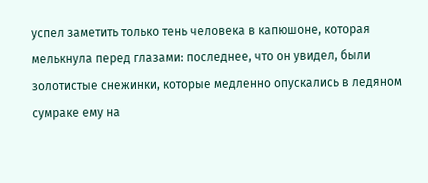успел заметить только тень человека в капюшоне, которая мелькнула перед глазами: последнее, что он увидел, были золотистые снежинки, которые медленно опускались в ледяном сумраке ему на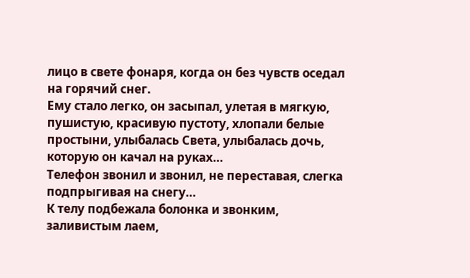лицо в свете фонаря, когда он без чувств оседал на горячий снег.
Ему стало легко, он засыпал, улетая в мягкую, пушистую, красивую пустоту, хлопали белые простыни, улыбалась Света, улыбалась дочь, которую он качал на руках…
Телефон звонил и звонил, не переставая, слегка подпрыгивая на снегу…
К телу подбежала болонка и звонким, заливистым лаем,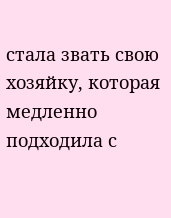стала звать свою хозяйку, которая медленно подходила с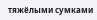тяжёлыми сумками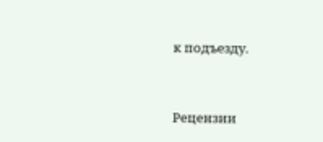к подъезду.


Рецензии